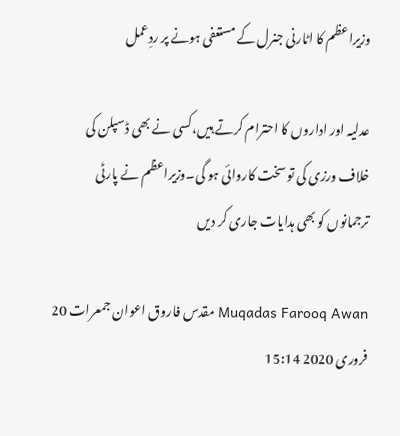وزیراعظم کا اٹارنی جنرل کے مستعفی ہونے پر ردِعمل

عدلیہ اور اداروں کا احترام کرتے ہیں،کسی نے بھی ڈسپلن کی خلاف ورزی کی تو سخت کاروائی ہو گی۔وزیراعظم نے پارٹی ترجمانوں کو بھی ہدایات جاری کر دیں

Muqadas Farooq Awan مقدس فاروق اعوان جمعرات 20 فروری 2020 15:14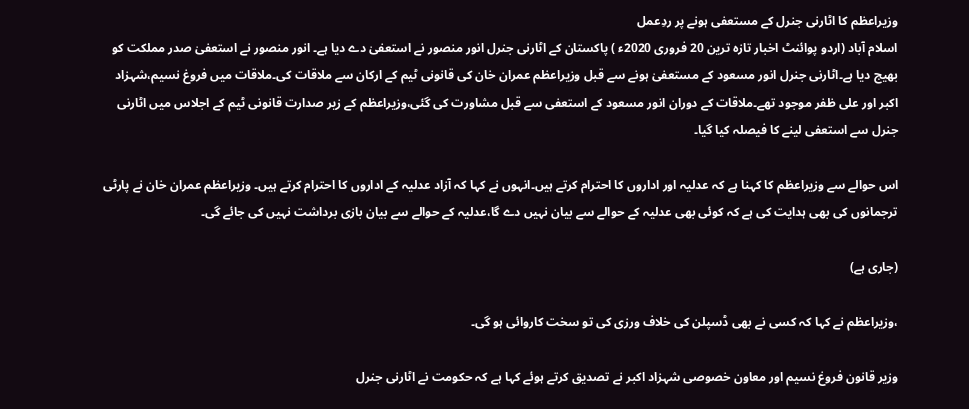وزیراعظم کا اٹارنی جنرل کے مستعفی ہونے پر ردِعمل
اسلام آباد (اردو پوائنٹ اخبار تازہ ترین 20 فروری 2020ء ) پاکستان کے اٹارنی جنرل انور منصور نے استعفیٰ دے دیا ہے۔ انور منصور نے استعفیٰ صدر مملکت کو بھیج دیا ہے۔اٹارنی جنرل انور مسعود کے مستعفیٰ ہونے سے قبل وزیراعظم عمران خان کی قانونی ٹیم کے ارکان سے ملاقات کی۔ملاقات میں فروغ نسیم،شہزاد اکبر اور علی ظفر موجود تھے۔ملاقات کے دوران انور مسعود کے استعفی سے قبل مشاورت کی گئی،وزیراعظم کے زیر صدارت قانونی ٹیم کے اجلاس میں اٹارنی جنرل سے استعفی لینے کا فیصلہ کیا گیا۔

اس حوالے سے وزیراعظم کا کہنا ہے کہ عدلیہ اور اداروں کا احترام کرتے ہیں۔انہوں نے کہا کہ آزاد عدلیہ کے اداروں کا احترام کرتے ہیں۔ وزیراعظم عمران خان نے پارٹی ترجمانوں کی بھی ہدایت کی ہے کہ کوئی بھی عدلیہ کے حوالے سے بیان نہیں دے گا،عدلیہ کے حوالے سے بیان بازی برداشت نہیں کی جائے گی۔

(جاری ہے)

،وزیراعظم نے کہا کہ کسی نے بھی ڈسپلن کی خلاف ورزی کی تو سخت کاروائی ہو گی۔

وزیر قانون فروغ نسیم اور معاون خصوصی شہزاد اکبر نے تصدیق کرتے ہوئے کہا ہے کہ حکومت نے اٹارنی جنرل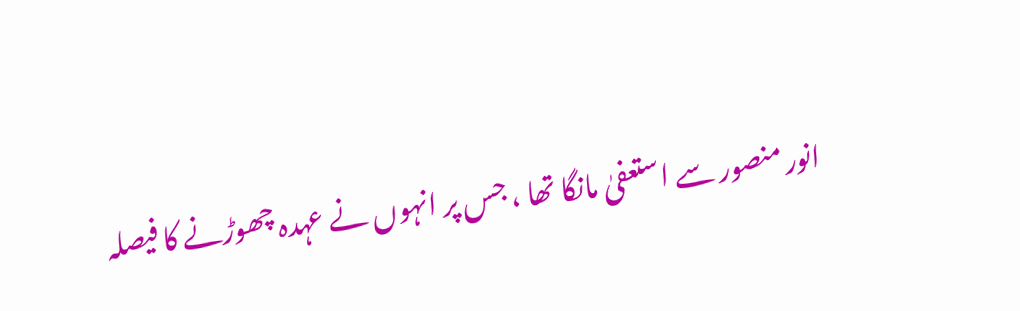انور منصور سے استعفیٰ مانگا تھا ، جس پر انہوں نے عہدہ چھوڑنے کا فیصلہ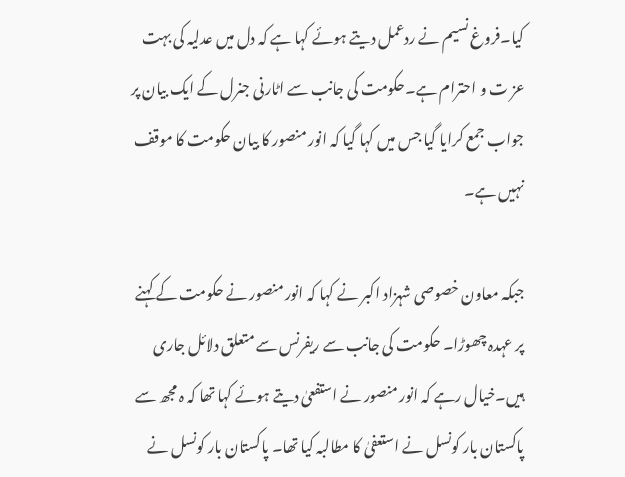کیا۔فروغ نسیم نے ردعمل دیتے ہوئے کہا ہے کہ دل میں عدلیہ کی بہت عز ت و احترام ہے۔حکومت کی جانب سے اٹارنی جنرل کے ایک بیان پر جواب جمع کرایا گیا جس میں کہا گیا کہ انور منصور کا بیان حکومت کا موقف نہیں ہے۔

جبکہ معاون خصوصی شہزاد اکبر نے کہا کہ انور منصور نے حکومت کے کہنے پر عہدہ چھوڑا۔ حکومت کی جانب سے ریفرنس سے متعلق دلائل جاری ہیں۔خیال رہے کہ انور منصور نے استفعیٰ دیتے ہوئے کہا تھا کہ ہ مجھ سے پاکستان بار کونسل نے استعفیٰ کا مطالبہ کیا تھا۔ پاکستان بار کونسل نے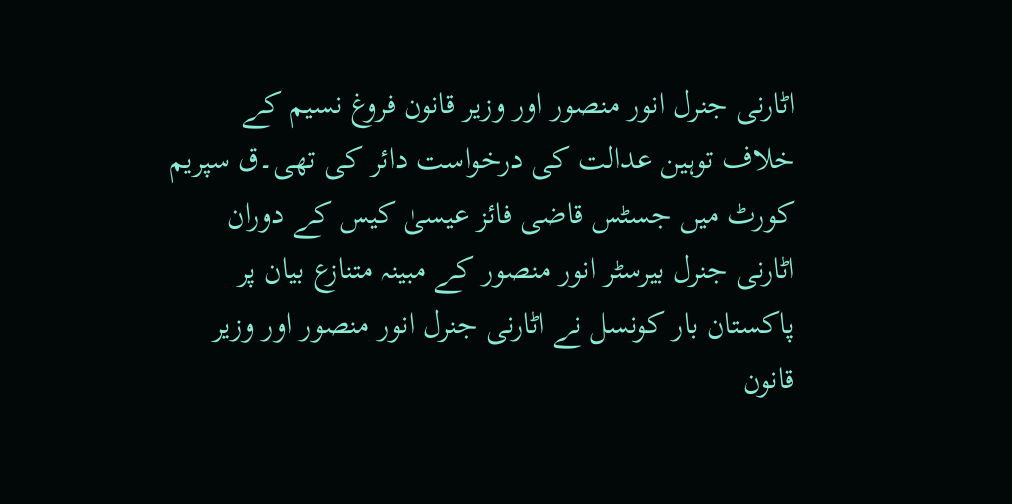اٹارنی جنرل انور منصور اور وزیر قانون فروغ نسیم کے خلاف توہین عدالت کی درخواست دائر کی تھی۔ق سپریم کورٹ میں جسٹس قاضی فائز عیسیٰ کیس کے دوران اٹارنی جنرل بیرسٹر انور منصور کے مبینہ متنازع بیان پر پاکستان بار کونسل نے اٹارنی جنرل انور منصور اور وزیر قانون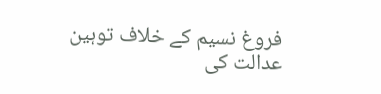فروغ نسیم کے خلاف توہین عدالت کی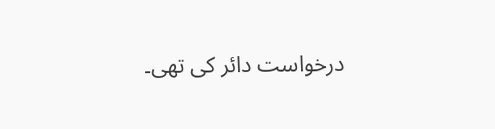درخواست دائر کی تھی۔